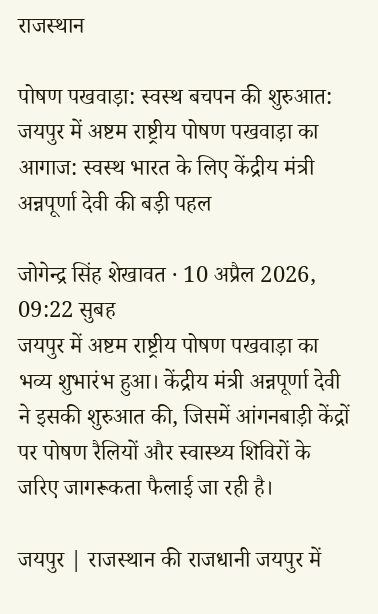राजस्थान

पोषण पखवाड़ा: स्वस्थ बचपन की शुरुआत: जयपुर में अष्टम राष्ट्रीय पोषण पखवाड़ा का आगाज: स्वस्थ भारत के लिए केंद्रीय मंत्री अन्नपूर्णा देवी की बड़ी पहल

जोगेन्द्र सिंह शेखावत · 10 अप्रैल 2026, 09:22 सुबह
जयपुर में अष्टम राष्ट्रीय पोषण पखवाड़ा का भव्य शुभारंभ हुआ। केंद्रीय मंत्री अन्नपूर्णा देवी ने इसकी शुरुआत की, जिसमें आंगनबाड़ी केंद्रों पर पोषण रैलियों और स्वास्थ्य शिविरों के जरिए जागरूकता फैलाई जा रही है।

जयपुर | राजस्थान की राजधानी जयपुर में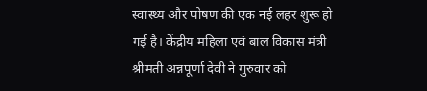स्वास्थ्य और पोषण की एक नई लहर शुरू हो गई है। केंद्रीय महिला एवं बाल विकास मंत्री श्रीमती अन्नपूर्णा देवी ने गुरुवार को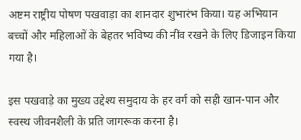अष्टम राष्ट्रीय पोषण पखवाड़ा का शानदार शुभारंभ किया। यह अभियान बच्चों और महिलाओं के बेहतर भविष्य की नींव रखने के लिए डिजाइन किया गया है।

इस पखवाड़े का मुख्य उद्देश्य समुदाय के हर वर्ग को सही खान-पान और स्वस्थ जीवनशैली के प्रति जागरूक करना है।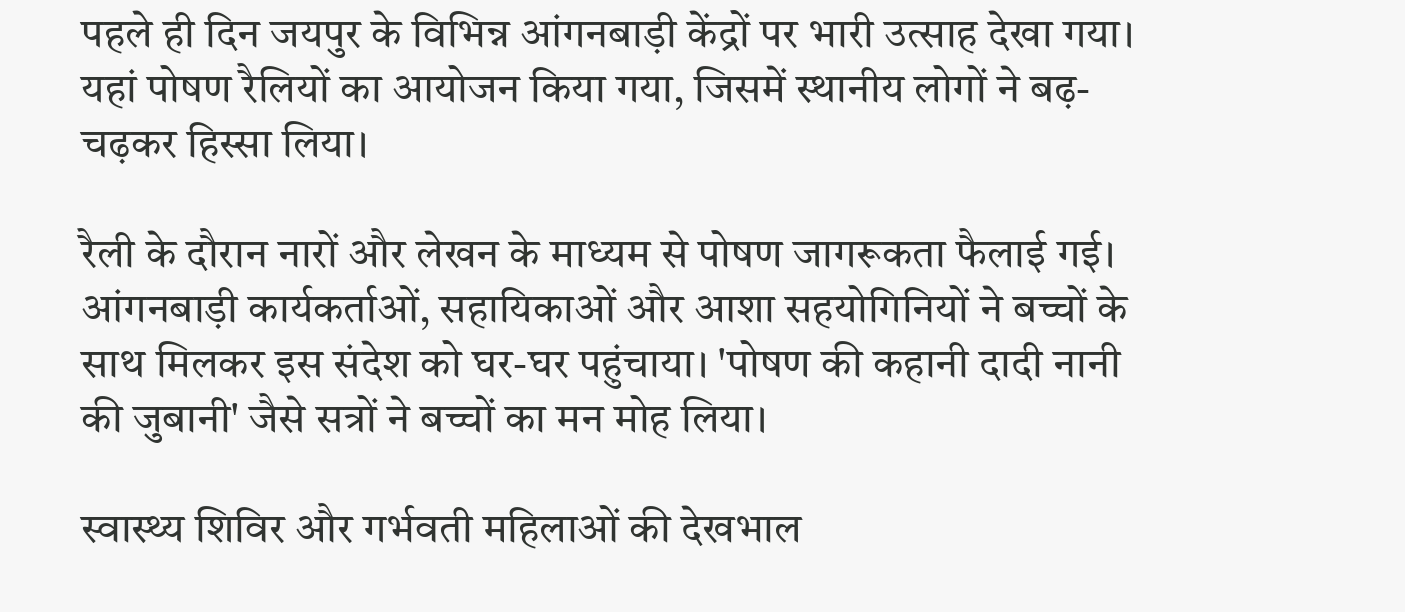पहले ही दिन जयपुर के विभिन्न आंगनबाड़ी केंद्रों पर भारी उत्साह देखा गया। यहां पोषण रैलियों का आयोजन किया गया, जिसमें स्थानीय लोगों ने बढ़-चढ़कर हिस्सा लिया।

रैली के दौरान नारों और लेखन के माध्यम से पोषण जागरूकता फैलाई गई। आंगनबाड़ी कार्यकर्ताओं, सहायिकाओं और आशा सहयोगिनियों ने बच्चों के साथ मिलकर इस संदेश को घर-घर पहुंचाया। 'पोषण की कहानी दादी नानी की जुबानी' जैसे सत्रों ने बच्चों का मन मोह लिया।

स्वास्थ्य शिविर और गर्भवती महिलाओं की देखभाल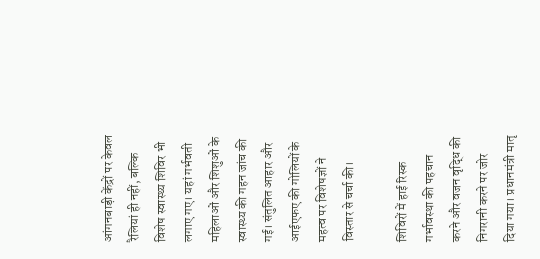आंगनबाड़ी केंद्रों पर केवल रैलियां ही नहीं, बल्कि विशेष स्वास्थ्य शिविर भी लगाए गए। यहां गर्भवती महिलाओं और शिशुओं के स्वास्थ्य की गहन जांच की गई। संतुलित आहार और आईएफए की गोलियों के महत्व पर विशेषज्ञों ने विस्तार से चर्चा की।

शिविरों में हाई रिस्क गर्भावस्था की पहचान करने और वजन वृद्धि की निगरानी करने पर जोर दिया गया। प्रधानमंत्री मातृ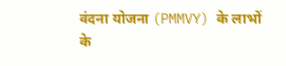वंदना योजना (PMMVY) के लाभों के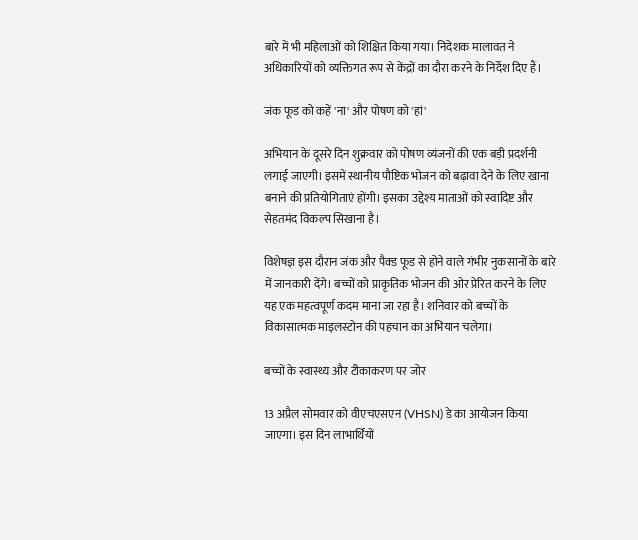बारे में भी महिलाओं को शिक्षित किया गया। निदेशक मालावत ने अधिकारियों को व्यक्तिगत रूप से केंद्रों का दौरा करने के निर्देश दिए हैं।

जंक फूड को कहें 'ना' और पोषण को 'हां'

अभियान के दूसरे दिन शुक्रवार को पोषण व्यंजनों की एक बड़ी प्रदर्शनी लगाई जाएगी। इसमें स्थानीय पौष्टिक भोजन को बढ़ावा देने के लिए खाना बनाने की प्रतियोगिताएं होंगी। इसका उद्देश्य माताओं को स्वादिष्ट और सेहतमंद विकल्प सिखाना है।

विशेषज्ञ इस दौरान जंक और पैक्ड फूड से होने वाले गंभीर नुकसानों के बारे में जानकारी देंगे। बच्चों को प्राकृतिक भोजन की ओर प्रेरित करने के लिए यह एक महत्वपूर्ण कदम माना जा रहा है। शनिवार को बच्चों के विकासात्मक माइलस्टोन की पहचान का अभियान चलेगा।

बच्चों के स्वास्थ्य और टीकाकरण पर जोर

13 अप्रैल सोमवार को वीएचएसएन (VHSN) डे का आयोजन किया जाएगा। इस दिन लाभार्थियों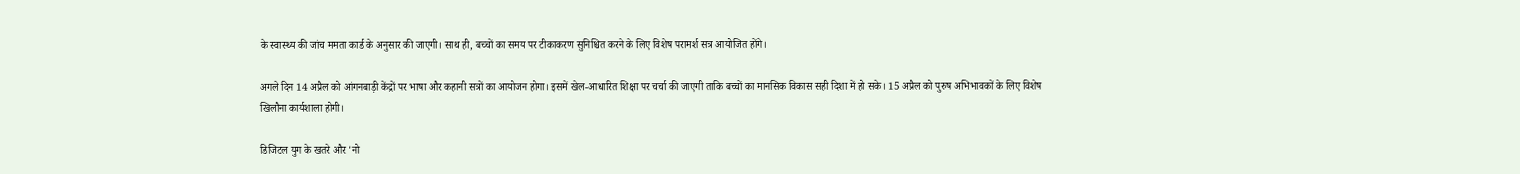के स्वास्थ्य की जांच ममता कार्ड के अनुसार की जाएगी। साथ ही, बच्चों का समय पर टीकाकरण सुनिश्चित करने के लिए विशेष परामर्श सत्र आयोजित होंगे।

अगले दिन 14 अप्रैल को आंगनबाड़ी केंद्रों पर भाषा और कहानी सत्रों का आयोजन होगा। इसमें खेल-आधारित शिक्षा पर चर्चा की जाएगी ताकि बच्चों का मानसिक विकास सही दिशा में हो सके। 15 अप्रैल को पुरुष अभिभावकों के लिए विशेष खिलौना कार्यशाला होगी।

डिजिटल युग के खतरे और 'नो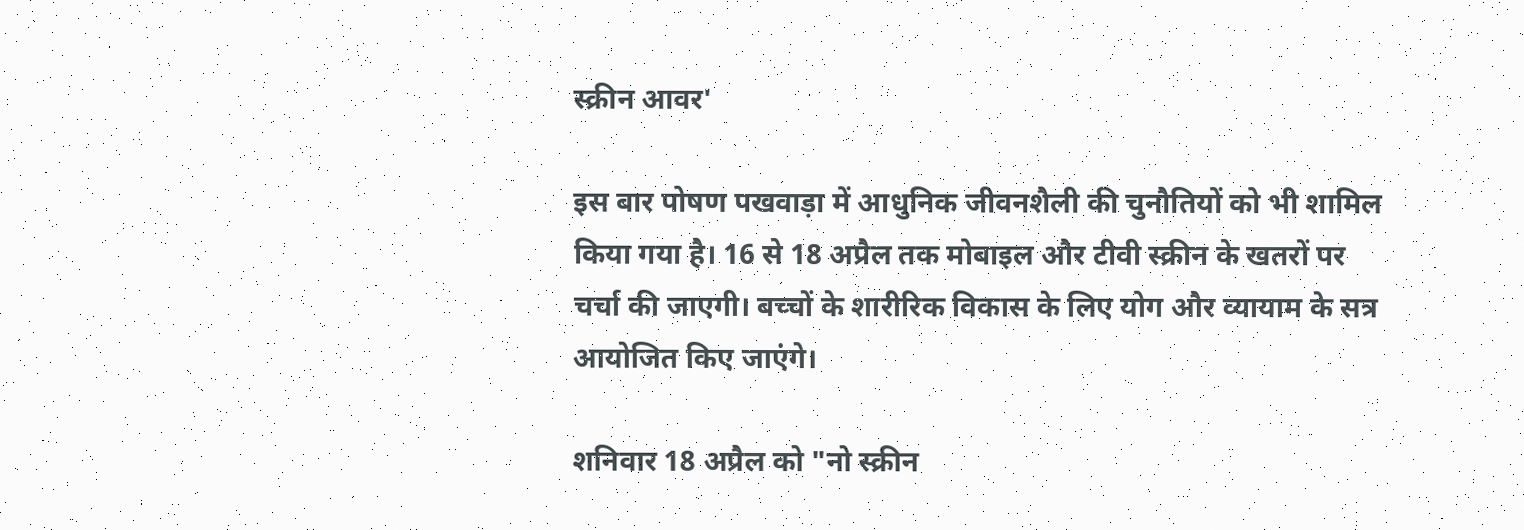स्क्रीन आवर'

इस बार पोषण पखवाड़ा में आधुनिक जीवनशैली की चुनौतियों को भी शामिल किया गया है। 16 से 18 अप्रैल तक मोबाइल और टीवी स्क्रीन के खतरों पर चर्चा की जाएगी। बच्चों के शारीरिक विकास के लिए योग और व्यायाम के सत्र आयोजित किए जाएंगे।

शनिवार 18 अप्रैल को "नो स्क्रीन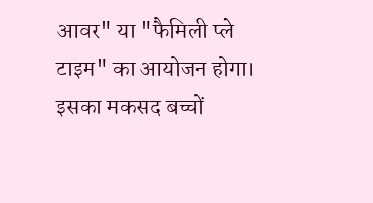आवर" या "फैमिली प्ले टाइम" का आयोजन होगा। इसका मकसद बच्चों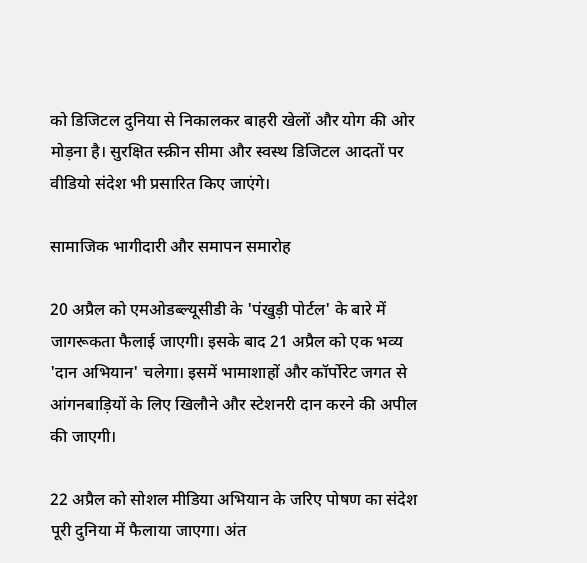को डिजिटल दुनिया से निकालकर बाहरी खेलों और योग की ओर मोड़ना है। सुरक्षित स्क्रीन सीमा और स्वस्थ डिजिटल आदतों पर वीडियो संदेश भी प्रसारित किए जाएंगे।

सामाजिक भागीदारी और समापन समारोह

20 अप्रैल को एमओडब्ल्यूसीडी के 'पंखुड़ी पोर्टल' के बारे में जागरूकता फैलाई जाएगी। इसके बाद 21 अप्रैल को एक भव्य 'दान अभियान' चलेगा। इसमें भामाशाहों और कॉर्पोरेट जगत से आंगनबाड़ियों के लिए खिलौने और स्टेशनरी दान करने की अपील की जाएगी।

22 अप्रैल को सोशल मीडिया अभियान के जरिए पोषण का संदेश पूरी दुनिया में फैलाया जाएगा। अंत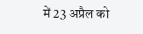में 23 अप्रैल को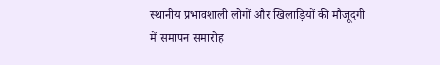स्थानीय प्रभावशाली लोगों और खिलाड़ियों की मौजूदगी में समापन समारोह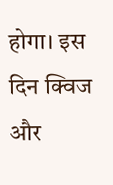होगा। इस दिन क्विज और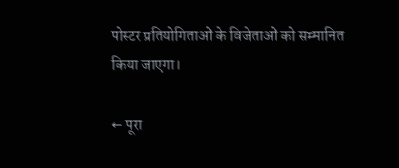पोस्टर प्रतियोगिताओं के विजेताओं को सम्मानित किया जाएगा।

← पूरा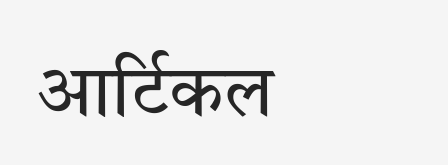आर्टिकल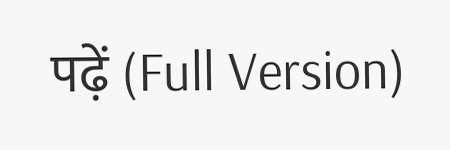पढ़ें (Full Version)